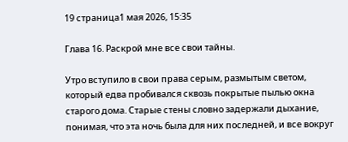19 страница1 мая 2026, 15:35

Глава 16. Раскрой мне все свои тайны.

Утро вступило в свои права серым, размытым светом, который едва пробивался сквозь покрытые пылью окна старого дома. Старые стены словно задержали дыхание, понимая, что эта ночь была для них последней, и все вокруг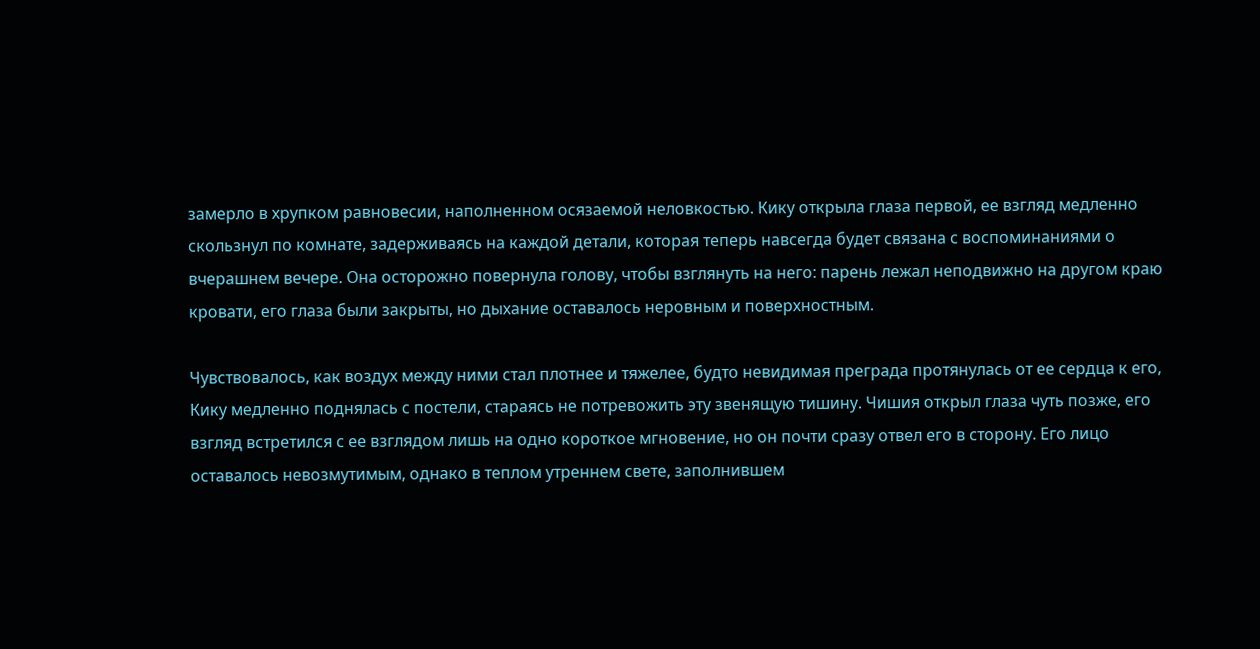замерло в хрупком равновесии, наполненном осязаемой неловкостью. Кику открыла глаза первой, ее взгляд медленно скользнул по комнате, задерживаясь на каждой детали, которая теперь навсегда будет связана с воспоминаниями о вчерашнем вечере. Она осторожно повернула голову, чтобы взглянуть на него: парень лежал неподвижно на другом краю кровати, его глаза были закрыты, но дыхание оставалось неровным и поверхностным.

Чувствовалось, как воздух между ними стал плотнее и тяжелее, будто невидимая преграда протянулась от ее сердца к его, Кику медленно поднялась с постели, стараясь не потревожить эту звенящую тишину. Чишия открыл глаза чуть позже, его взгляд встретился с ее взглядом лишь на одно короткое мгновение, но он почти сразу отвел его в сторону. Его лицо оставалось невозмутимым, однако в теплом утреннем свете, заполнившем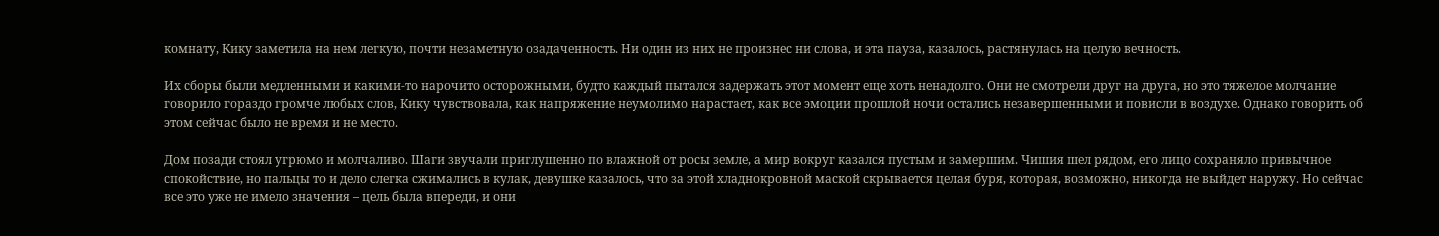комнату, Кику заметила на нем легкую, почти незаметную озадаченность. Ни один из них не произнес ни слова, и эта пауза, казалось, растянулась на целую вечность.

Их сборы были медленными и какими-то нарочито осторожными, будто каждый пытался задержать этот момент еще хоть ненадолго. Они не смотрели друг на друга, но это тяжелое молчание говорило гораздо громче любых слов, Кику чувствовала, как напряжение неумолимо нарастает, как все эмоции прошлой ночи остались незавершенными и повисли в воздухе. Однако говорить об этом сейчас было не время и не место.

Дом позади стоял угрюмо и молчаливо. Шаги звучали приглушенно по влажной от росы земле, а мир вокруг казался пустым и замершим. Чишия шел рядом, его лицо сохраняло привычное спокойствие, но пальцы то и дело слегка сжимались в кулак, девушке казалось, что за этой хладнокровной маской скрывается целая буря, которая, возможно, никогда не выйдет наружу. Но сейчас все это уже не имело значения – цель была впереди, и они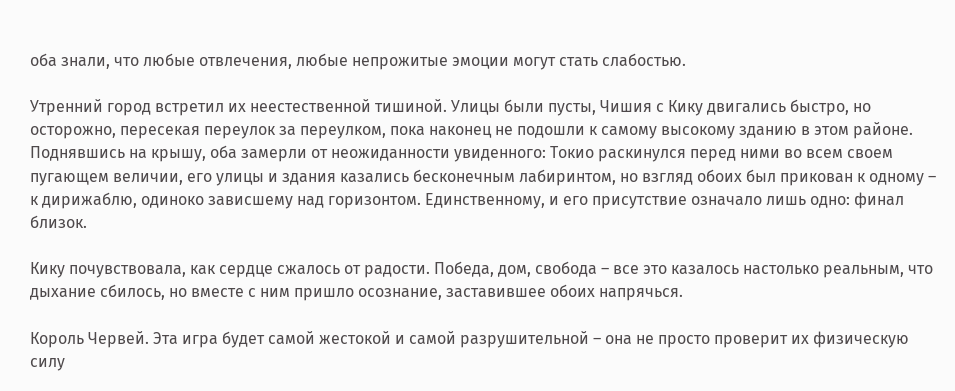оба знали, что любые отвлечения, любые непрожитые эмоции могут стать слабостью.

Утренний город встретил их неестественной тишиной. Улицы были пусты, Чишия с Кику двигались быстро, но осторожно, пересекая переулок за переулком, пока наконец не подошли к самому высокому зданию в этом районе. Поднявшись на крышу, оба замерли от неожиданности увиденного: Токио раскинулся перед ними во всем своем пугающем величии, его улицы и здания казались бесконечным лабиринтом, но взгляд обоих был прикован к одному – к дирижаблю, одиноко зависшему над горизонтом. Единственному, и его присутствие означало лишь одно: финал близок.

Кику почувствовала, как сердце сжалось от радости. Победа, дом, свобода – все это казалось настолько реальным, что дыхание сбилось, но вместе с ним пришло осознание, заставившее обоих напрячься.

Король Червей. Эта игра будет самой жестокой и самой разрушительной – она не просто проверит их физическую силу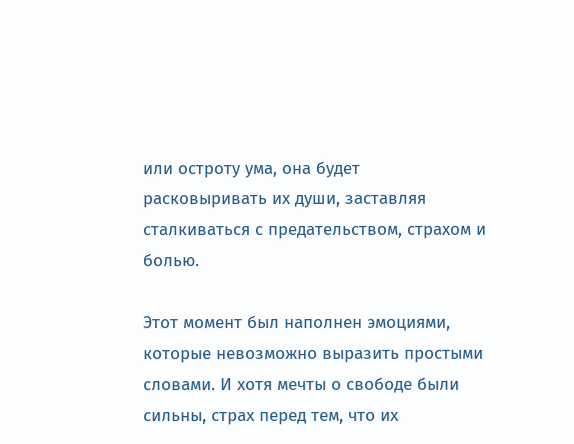или остроту ума, она будет расковыривать их души, заставляя сталкиваться с предательством, страхом и болью.

Этот момент был наполнен эмоциями, которые невозможно выразить простыми словами. И хотя мечты о свободе были сильны, страх перед тем, что их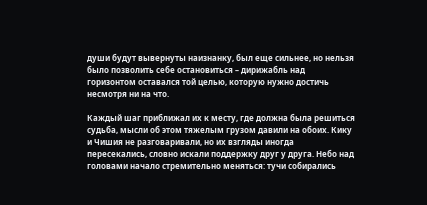души будут вывернуты наизнанку, был еще сильнее, но нельзя было позволить себе остановиться – дирижабль над горизонтом оставался той целью, которую нужно достичь несмотря ни на что.

Каждый шаг приближал их к месту, где должна была решиться судьба, мысли об этом тяжелым грузом давили на обоих. Кику и Чишия не разговаривали, но их взгляды иногда пересекались, словно искали поддержку друг у друга. Небо над головами начало стремительно меняться: тучи собирались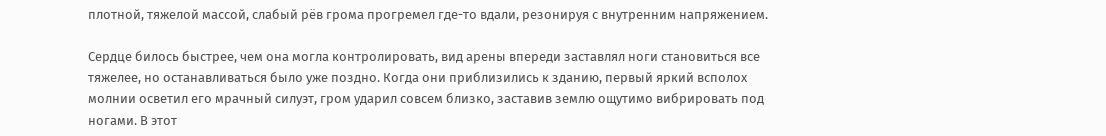плотной, тяжелой массой, слабый рёв грома прогремел где-то вдали, резонируя с внутренним напряжением.

Сердце билось быстрее, чем она могла контролировать, вид арены впереди заставлял ноги становиться все тяжелее, но останавливаться было уже поздно. Когда они приблизились к зданию, первый яркий всполох молнии осветил его мрачный силуэт, гром ударил совсем близко, заставив землю ощутимо вибрировать под ногами. В этот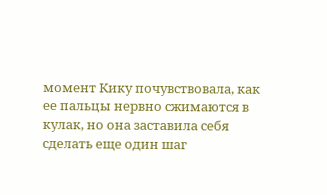момент Кику почувствовала, как ее пальцы нервно сжимаются в кулак, но она заставила себя сделать еще один шаг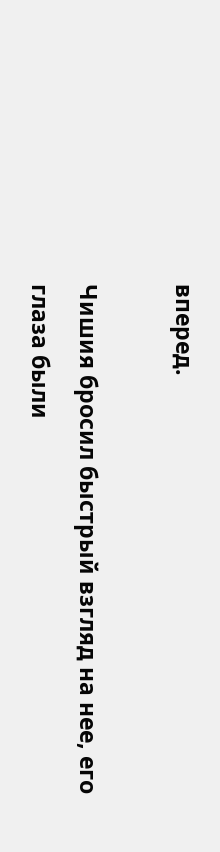вперед.

Чишия бросил быстрый взгляд на нее, его глаза были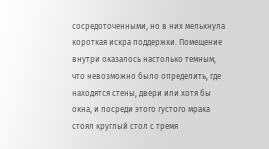сосредоточенными, но в них мелькнула короткая искра поддержки. Помещение внутри оказалось настолько темным, что невозможно было определить, где находятся стены, двери или хотя бы окна, и посреди этого густого мрака стоял круглый стол с тремя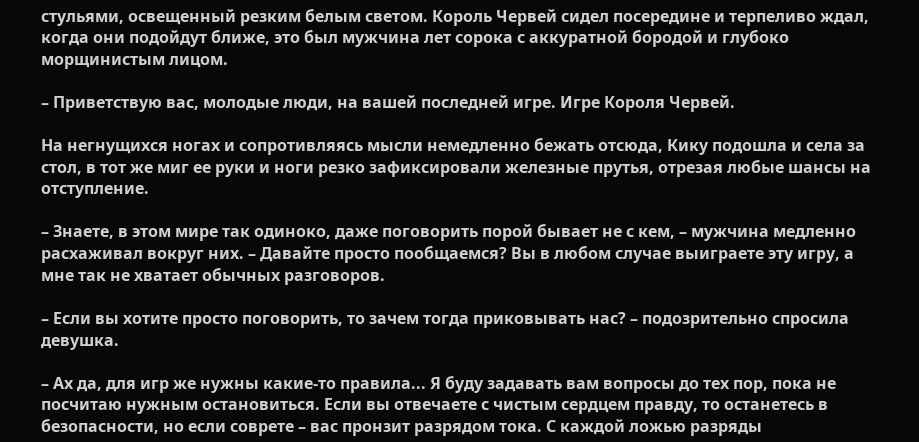стульями, освещенный резким белым светом. Король Червей сидел посередине и терпеливо ждал, когда они подойдут ближе, это был мужчина лет сорока с аккуратной бородой и глубоко морщинистым лицом.

– Приветствую вас, молодые люди, на вашей последней игре. Игре Короля Червей.

На негнущихся ногах и сопротивляясь мысли немедленно бежать отсюда, Кику подошла и села за стол, в тот же миг ее руки и ноги резко зафиксировали железные прутья, отрезая любые шансы на отступление.

– Знаете, в этом мире так одиноко, даже поговорить порой бывает не с кем, – мужчина медленно расхаживал вокруг них. – Давайте просто пообщаемся? Вы в любом случае выиграете эту игру, а мне так не хватает обычных разговоров.

– Если вы хотите просто поговорить, то зачем тогда приковывать нас? – подозрительно спросила девушка.

– Ах да, для игр же нужны какие-то правила... Я буду задавать вам вопросы до тех пор, пока не посчитаю нужным остановиться. Если вы отвечаете с чистым сердцем правду, то останетесь в безопасности, но если соврете – вас пронзит разрядом тока. С каждой ложью разряды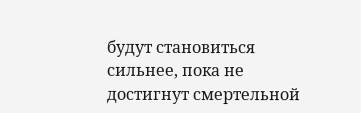будут становиться сильнее, пока не достигнут смертельной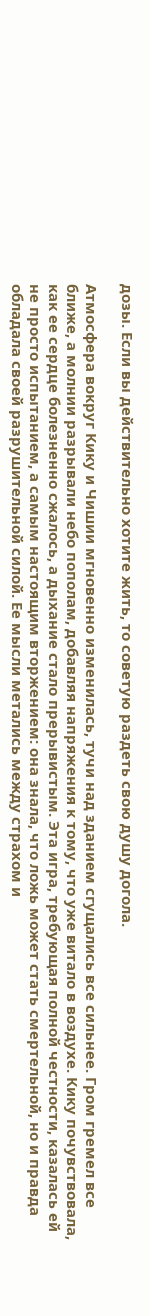дозы. Если вы действительно хотите жить, то советую раздеть свою душу догола.

Атмосфера вокруг Кику и Чишии мгновенно изменилась, тучи над зданием сгущались все сильнее. Гром гремел все ближе, а молнии разрывали небо пополам, добавляя напряжения к тому, что уже витало в воздухе. Кику почувствовала, как ее сердце болезненно сжалось, а дыхание стало прерывистым. Эта игра, требующая полной честности, казалась ей не просто испытанием, а самым настоящим вторжением: она знала, что ложь может стать смертельной, но и правда обладала своей разрушительной силой. Ее мысли метались между страхом и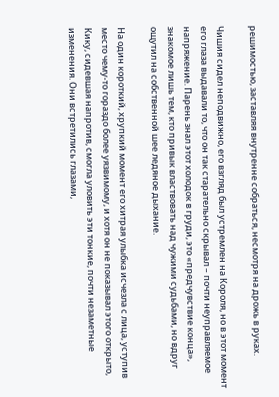решимостью, заставляя внутренне собраться, несмотря на дрожь в руках.

Чишия сидел неподвижно, его взгляд был устремлен на Короля, но в этот момент его глаза выдавали то, что он так старательно скрывал – почти неуправляемое напряжение. Парень знал этот холодок в груди, это «предчувствие конца», знакомое лишь тем, кто привык властвовать над чужими судьбами, но вдруг ощутил на собственной шее ледяное дыхание.

На один короткий, хрупкий момент его хитрая улыбка исчезла с лица, уступив место чему-то гораздо более уязвимому, и хотя он не показывал этого открыто, Кику, сидевшая напротив, смогла уловить эти тонкие, почти незаметные изменения. Они встретились глазами,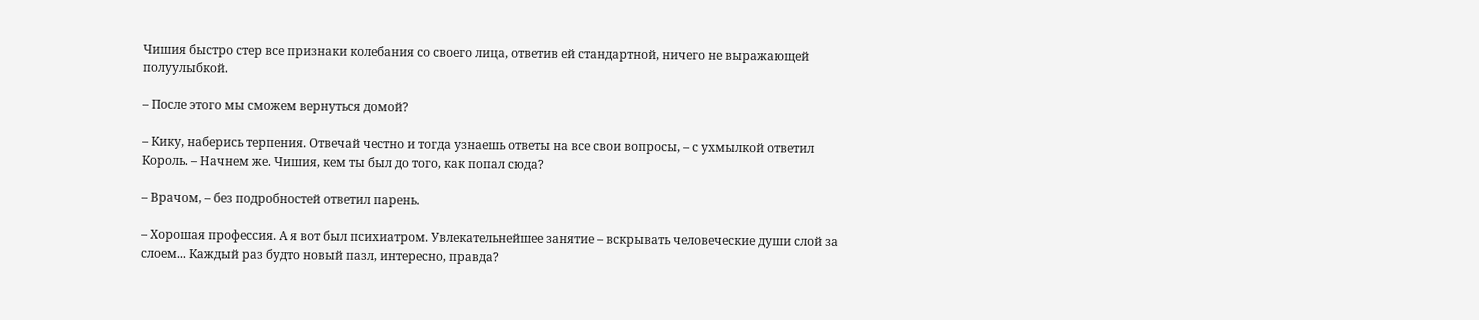Чишия быстро стер все признаки колебания со своего лица, ответив ей стандартной, ничего не выражающей полуулыбкой.

– После этого мы сможем вернуться домой?

– Кику, наберись терпения. Отвечай честно и тогда узнаешь ответы на все свои вопросы, – с ухмылкой ответил Король. – Начнем же. Чишия, кем ты был до того, как попал сюда?

– Врачом, – без подробностей ответил парень.

– Хорошая профессия. А я вот был психиатром. Увлекательнейшее занятие – вскрывать человеческие души слой за слоем... Каждый раз будто новый пазл, интересно, правда?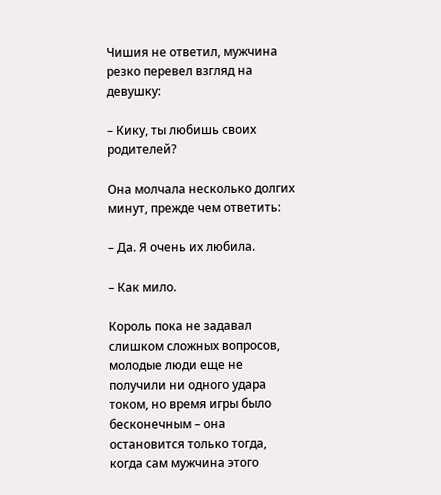Чишия не ответил, мужчина резко перевел взгляд на девушку:

– Кику, ты любишь своих родителей?

Она молчала несколько долгих минут, прежде чем ответить:

– Да. Я очень их любила.

– Как мило.

Король пока не задавал слишком сложных вопросов, молодые люди еще не получили ни одного удара током, но время игры было бесконечным – она остановится только тогда, когда сам мужчина этого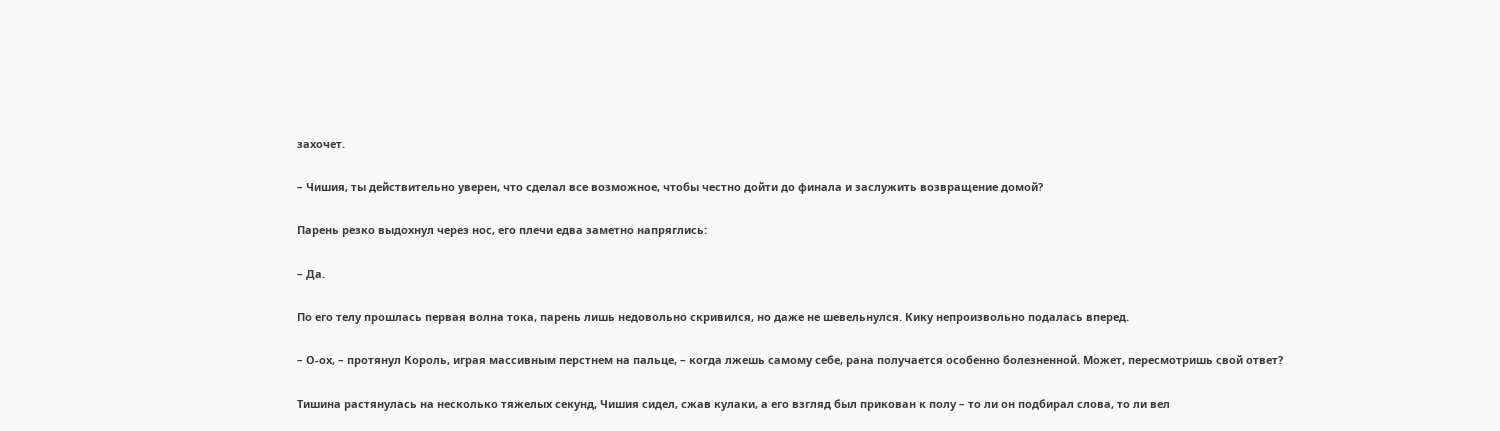захочет.

– Чишия, ты действительно уверен, что сделал все возможное, чтобы честно дойти до финала и заслужить возвращение домой?

Парень резко выдохнул через нос, его плечи едва заметно напряглись:

– Да.

По его телу прошлась первая волна тока, парень лишь недовольно скривился, но даже не шевельнулся. Кику непроизвольно подалась вперед.

– О-ох, – протянул Король, играя массивным перстнем на пальце, – когда лжешь самому себе, рана получается особенно болезненной. Может, пересмотришь свой ответ?

Тишина растянулась на несколько тяжелых секунд, Чишия сидел, сжав кулаки, а его взгляд был прикован к полу – то ли он подбирал слова, то ли вел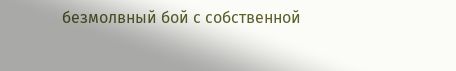безмолвный бой с собственной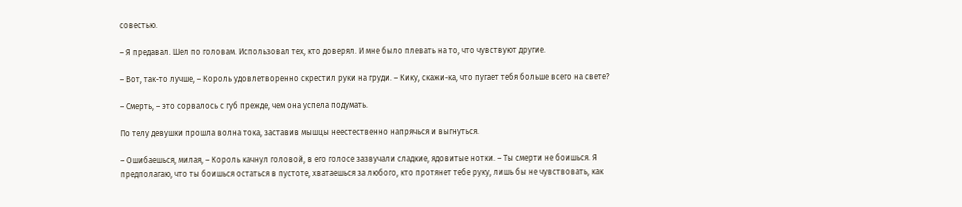совестью.

– Я предавал. Шел по головам. Использовал тех, кто доверял. И мне было плевать на то, что чувствуют другие.

– Вот, так-то лучше, – Король удовлетворенно скрестил руки на груди. – Кику, скажи-ка, что пугает тебя больше всего на свете?

– Смерть, – это сорвалось с губ прежде, чем она успела подумать.

По телу девушки прошла волна тока, заставив мышцы неестественно напрячься и выгнуться.

– Ошибаешься, милая, – Король качнул головой, в его голосе зазвучали сладкие, ядовитые нотки. – Ты смерти не боишься. Я предполагаю, что ты боишься остаться в пустоте, хватаешься за любого, кто протянет тебе руку, лишь бы не чувствовать, как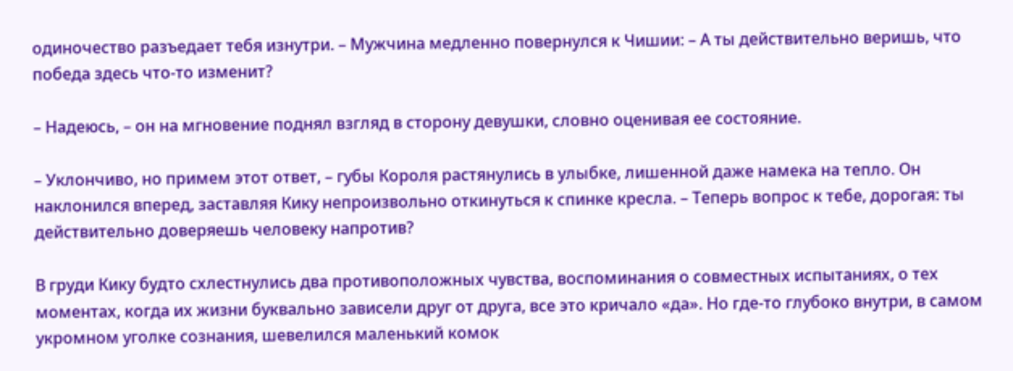одиночество разъедает тебя изнутри. – Мужчина медленно повернулся к Чишии: – А ты действительно веришь, что победа здесь что-то изменит?

– Надеюсь, – он на мгновение поднял взгляд в сторону девушки, словно оценивая ее состояние.

– Уклончиво, но примем этот ответ, – губы Короля растянулись в улыбке, лишенной даже намека на тепло. Он наклонился вперед, заставляя Кику непроизвольно откинуться к спинке кресла. – Теперь вопрос к тебе, дорогая: ты действительно доверяешь человеку напротив?

В груди Кику будто схлестнулись два противоположных чувства, воспоминания о совместных испытаниях, о тех моментах, когда их жизни буквально зависели друг от друга, все это кричало «да». Но где-то глубоко внутри, в самом укромном уголке сознания, шевелился маленький комок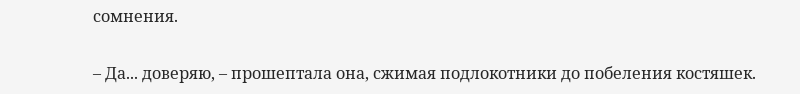сомнения.

– Да... доверяю, – прошептала она, сжимая подлокотники до побеления костяшек.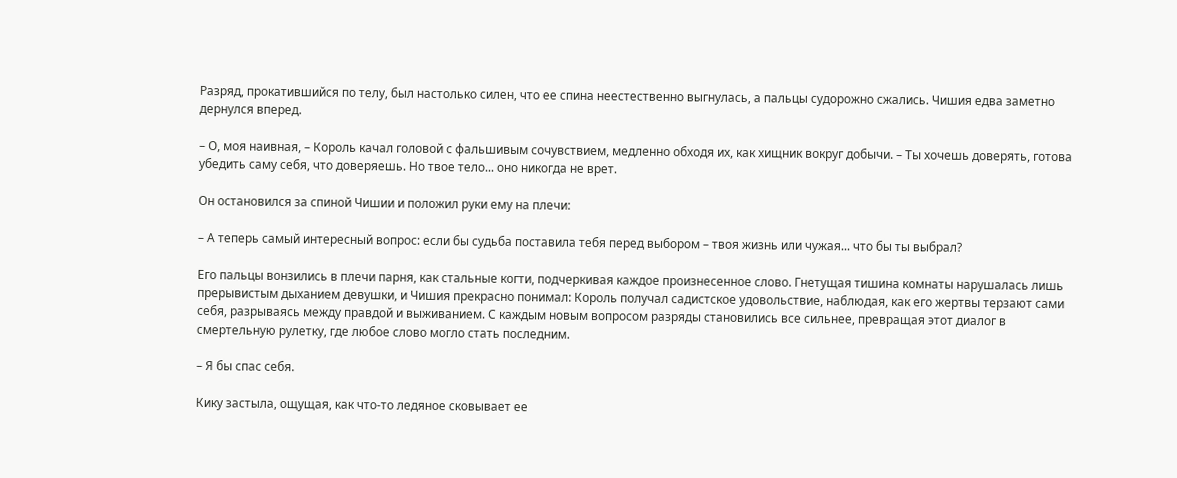Разряд, прокатившийся по телу, был настолько силен, что ее спина неестественно выгнулась, а пальцы судорожно сжались. Чишия едва заметно дернулся вперед.

– О, моя наивная, – Король качал головой с фальшивым сочувствием, медленно обходя их, как хищник вокруг добычи. – Ты хочешь доверять, готова убедить саму себя, что доверяешь. Но твое тело... оно никогда не врет.

Он остановился за спиной Чишии и положил руки ему на плечи:

– А теперь самый интересный вопрос: если бы судьба поставила тебя перед выбором – твоя жизнь или чужая... что бы ты выбрал?

Его пальцы вонзились в плечи парня, как стальные когти, подчеркивая каждое произнесенное слово. Гнетущая тишина комнаты нарушалась лишь прерывистым дыханием девушки, и Чишия прекрасно понимал: Король получал садистское удовольствие, наблюдая, как его жертвы терзают сами себя, разрываясь между правдой и выживанием. С каждым новым вопросом разряды становились все сильнее, превращая этот диалог в смертельную рулетку, где любое слово могло стать последним.

– Я бы спас себя.

Кику застыла, ощущая, как что-то ледяное сковывает ее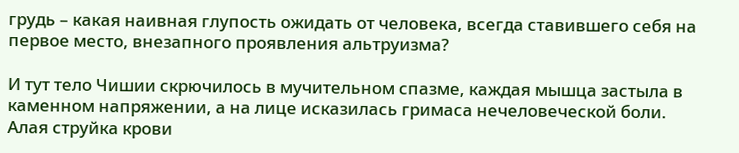грудь – какая наивная глупость ожидать от человека, всегда ставившего себя на первое место, внезапного проявления альтруизма?

И тут тело Чишии скрючилось в мучительном спазме, каждая мышца застыла в каменном напряжении, а на лице исказилась гримаса нечеловеческой боли. Алая струйка крови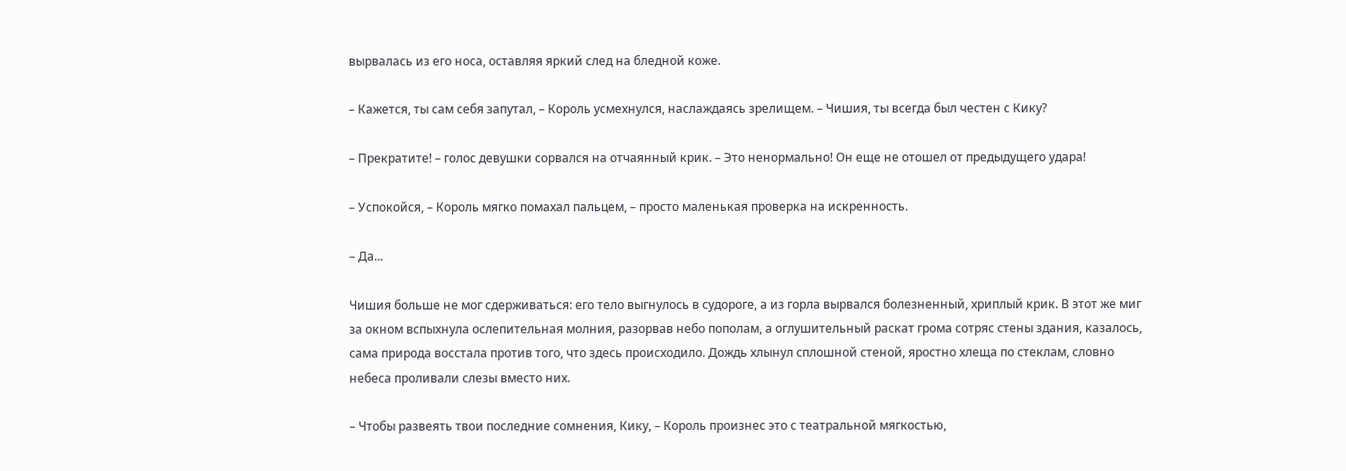вырвалась из его носа, оставляя яркий след на бледной коже.

– Кажется, ты сам себя запутал, – Король усмехнулся, наслаждаясь зрелищем. – Чишия, ты всегда был честен с Кику?

– Прекратите! – голос девушки сорвался на отчаянный крик. – Это ненормально! Он еще не отошел от предыдущего удара!

– Успокойся, – Король мягко помахал пальцем, – просто маленькая проверка на искренность.

– Да...

Чишия больше не мог сдерживаться: его тело выгнулось в судороге, а из горла вырвался болезненный, хриплый крик. В этот же миг за окном вспыхнула ослепительная молния, разорвав небо пополам, а оглушительный раскат грома сотряс стены здания, казалось, сама природа восстала против того, что здесь происходило. Дождь хлынул сплошной стеной, яростно хлеща по стеклам, словно небеса проливали слезы вместо них.

– Чтобы развеять твои последние сомнения, Кику, – Король произнес это с театральной мягкостью,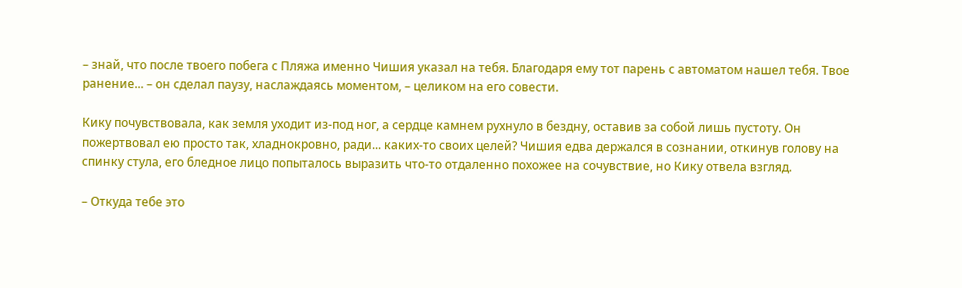– знай, что после твоего побега с Пляжа именно Чишия указал на тебя. Благодаря ему тот парень с автоматом нашел тебя. Твое ранение... – он сделал паузу, наслаждаясь моментом, – целиком на его совести.

Кику почувствовала, как земля уходит из-под ног, а сердце камнем рухнуло в бездну, оставив за собой лишь пустоту. Он пожертвовал ею просто так, хладнокровно, ради... каких-то своих целей? Чишия едва держался в сознании, откинув голову на спинку стула, его бледное лицо попыталось выразить что-то отдаленно похожее на сочувствие, но Кику отвела взгляд.

– Откуда тебе это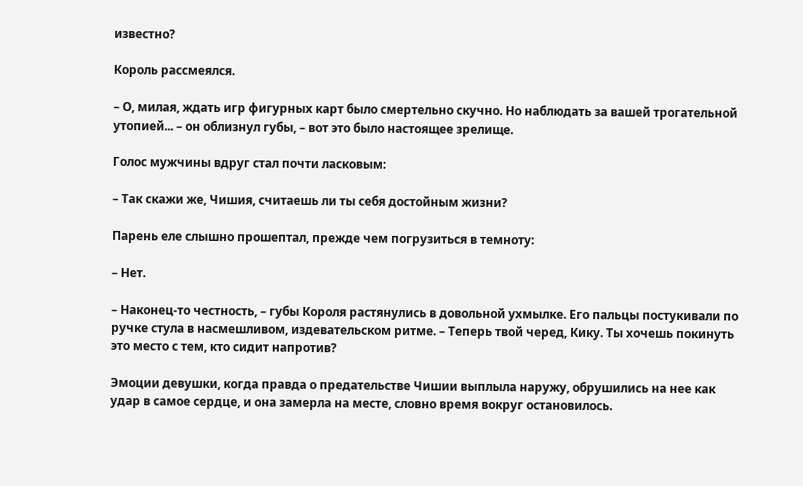известно?

Король рассмеялся.

– О, милая, ждать игр фигурных карт было смертельно скучно. Но наблюдать за вашей трогательной утопией... – он облизнул губы, – вот это было настоящее зрелище.

Голос мужчины вдруг стал почти ласковым:

– Так скажи же, Чишия, считаешь ли ты себя достойным жизни?

Парень еле слышно прошептал, прежде чем погрузиться в темноту:

– Нет.

– Наконец-то честность, – губы Короля растянулись в довольной ухмылке. Его пальцы постукивали по ручке стула в насмешливом, издевательском ритме. – Теперь твой черед, Кику. Ты хочешь покинуть это место с тем, кто сидит напротив?

Эмоции девушки, когда правда о предательстве Чишии выплыла наружу, обрушились на нее как удар в самое сердце, и она замерла на месте, словно время вокруг остановилось.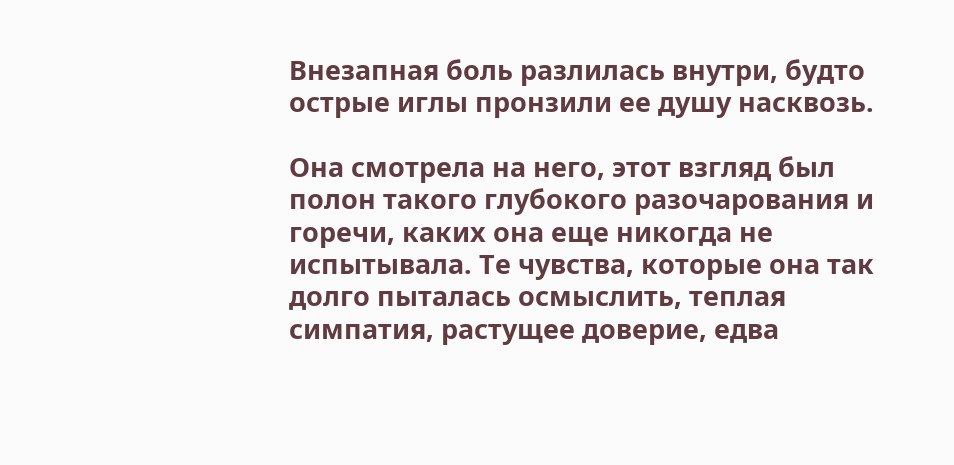Внезапная боль разлилась внутри, будто острые иглы пронзили ее душу насквозь.

Она смотрела на него, этот взгляд был полон такого глубокого разочарования и горечи, каких она еще никогда не испытывала. Те чувства, которые она так долго пыталась осмыслить, теплая симпатия, растущее доверие, едва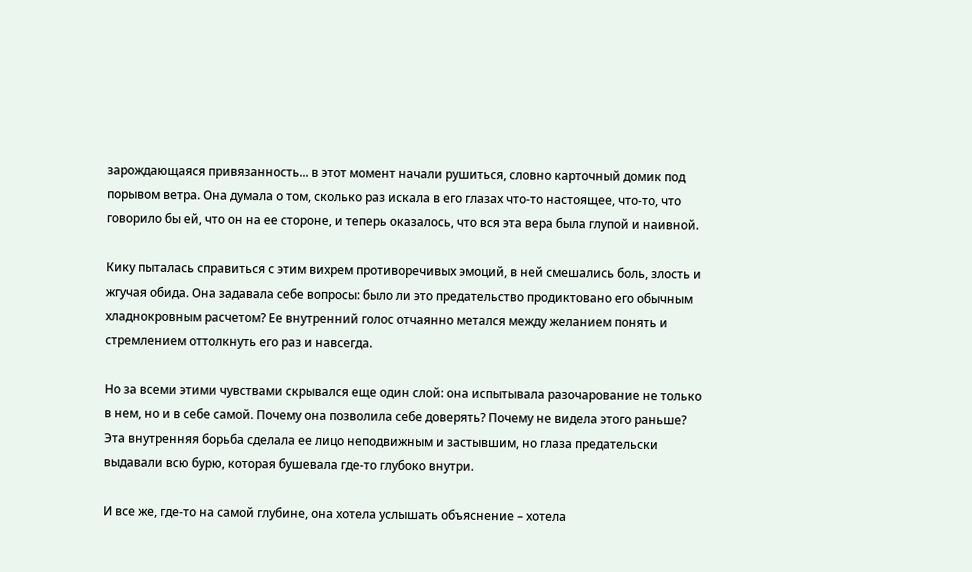зарождающаяся привязанность... в этот момент начали рушиться, словно карточный домик под порывом ветра. Она думала о том, сколько раз искала в его глазах что-то настоящее, что-то, что говорило бы ей, что он на ее стороне, и теперь оказалось, что вся эта вера была глупой и наивной.

Кику пыталась справиться с этим вихрем противоречивых эмоций, в ней смешались боль, злость и жгучая обида. Она задавала себе вопросы: было ли это предательство продиктовано его обычным хладнокровным расчетом? Ее внутренний голос отчаянно метался между желанием понять и стремлением оттолкнуть его раз и навсегда.

Но за всеми этими чувствами скрывался еще один слой: она испытывала разочарование не только в нем, но и в себе самой. Почему она позволила себе доверять? Почему не видела этого раньше? Эта внутренняя борьба сделала ее лицо неподвижным и застывшим, но глаза предательски выдавали всю бурю, которая бушевала где-то глубоко внутри.

И все же, где-то на самой глубине, она хотела услышать объяснение – хотела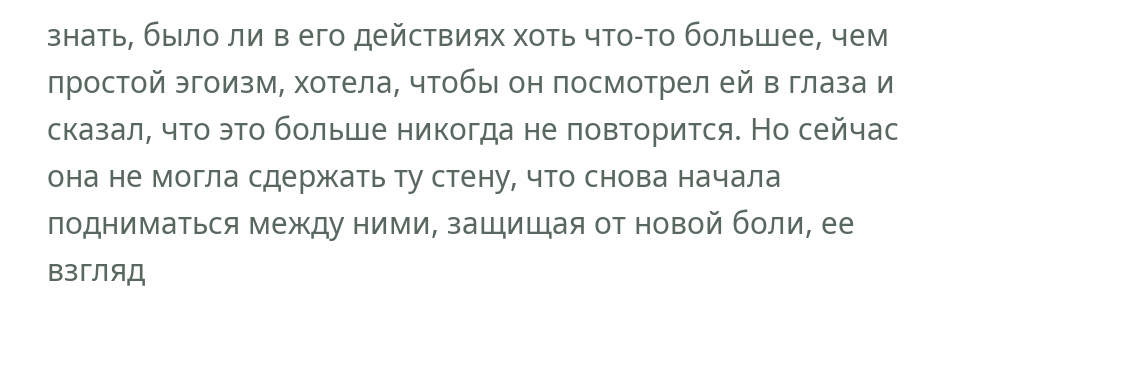знать, было ли в его действиях хоть что-то большее, чем простой эгоизм, хотела, чтобы он посмотрел ей в глаза и сказал, что это больше никогда не повторится. Но сейчас она не могла сдержать ту стену, что снова начала подниматься между ними, защищая от новой боли, ее взгляд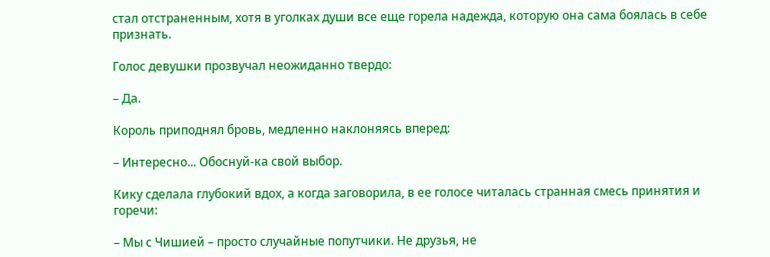стал отстраненным, хотя в уголках души все еще горела надежда, которую она сама боялась в себе признать.

Голос девушки прозвучал неожиданно твердо:

– Да.

Король приподнял бровь, медленно наклоняясь вперед:

– Интересно... Обоснуй-ка свой выбор.

Кику сделала глубокий вдох, а когда заговорила, в ее голосе читалась странная смесь принятия и горечи:

– Мы с Чишией – просто случайные попутчики. Не друзья, не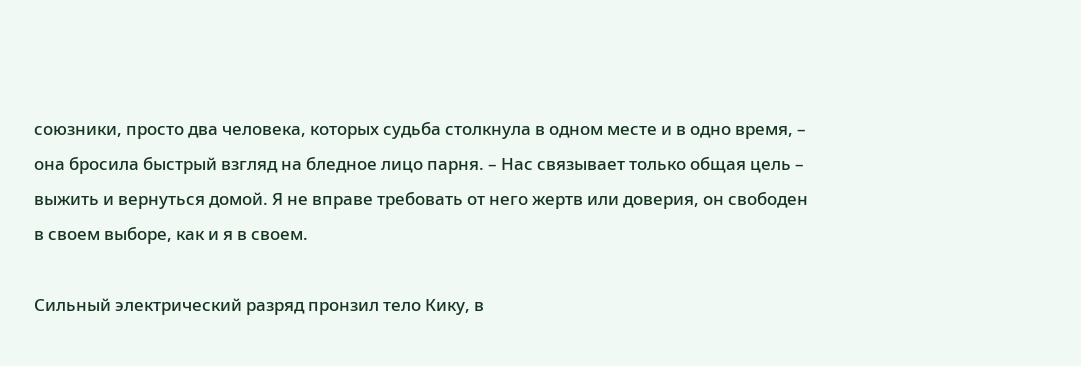союзники, просто два человека, которых судьба столкнула в одном месте и в одно время, – она бросила быстрый взгляд на бледное лицо парня. – Нас связывает только общая цель – выжить и вернуться домой. Я не вправе требовать от него жертв или доверия, он свободен в своем выборе, как и я в своем.

Сильный электрический разряд пронзил тело Кику, в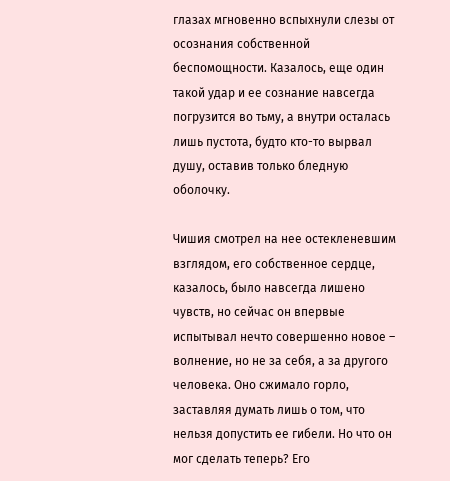глазах мгновенно вспыхнули слезы от осознания собственной беспомощности. Казалось, еще один такой удар и ее сознание навсегда погрузится во тьму, а внутри осталась лишь пустота, будто кто-то вырвал душу, оставив только бледную оболочку.

Чишия смотрел на нее остекленевшим взглядом, его собственное сердце, казалось, было навсегда лишено чувств, но сейчас он впервые испытывал нечто совершенно новое – волнение, но не за себя, а за другого человека. Оно сжимало горло, заставляя думать лишь о том, что нельзя допустить ее гибели. Но что он мог сделать теперь? Его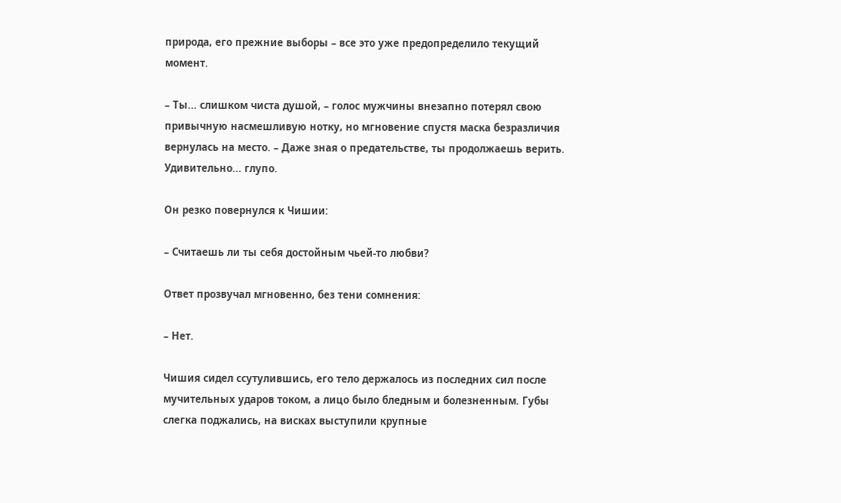природа, его прежние выборы – все это уже предопределило текущий момент.

– Ты... слишком чиста душой, – голос мужчины внезапно потерял свою привычную насмешливую нотку, но мгновение спустя маска безразличия вернулась на место. – Даже зная о предательстве, ты продолжаешь верить. Удивительно... глупо.

Он резко повернулся к Чишии:

– Считаешь ли ты себя достойным чьей-то любви?

Ответ прозвучал мгновенно, без тени сомнения:

– Нет.

Чишия сидел ссутулившись, его тело держалось из последних сил после мучительных ударов током, а лицо было бледным и болезненным. Губы слегка поджались, на висках выступили крупные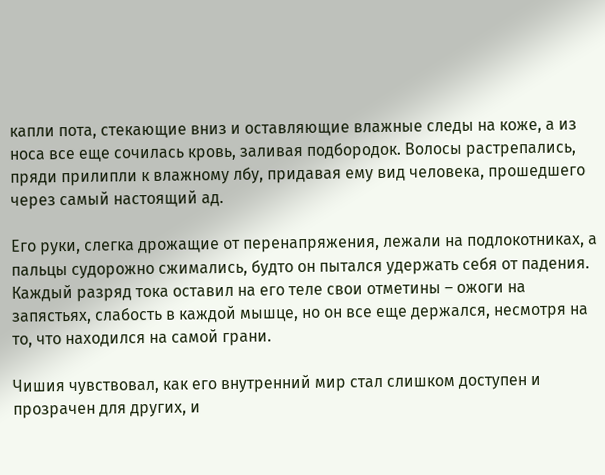капли пота, стекающие вниз и оставляющие влажные следы на коже, а из носа все еще сочилась кровь, заливая подбородок. Волосы растрепались, пряди прилипли к влажному лбу, придавая ему вид человека, прошедшего через самый настоящий ад.

Его руки, слегка дрожащие от перенапряжения, лежали на подлокотниках, а пальцы судорожно сжимались, будто он пытался удержать себя от падения. Каждый разряд тока оставил на его теле свои отметины – ожоги на запястьях, слабость в каждой мышце, но он все еще держался, несмотря на то, что находился на самой грани.

Чишия чувствовал, как его внутренний мир стал слишком доступен и прозрачен для других, и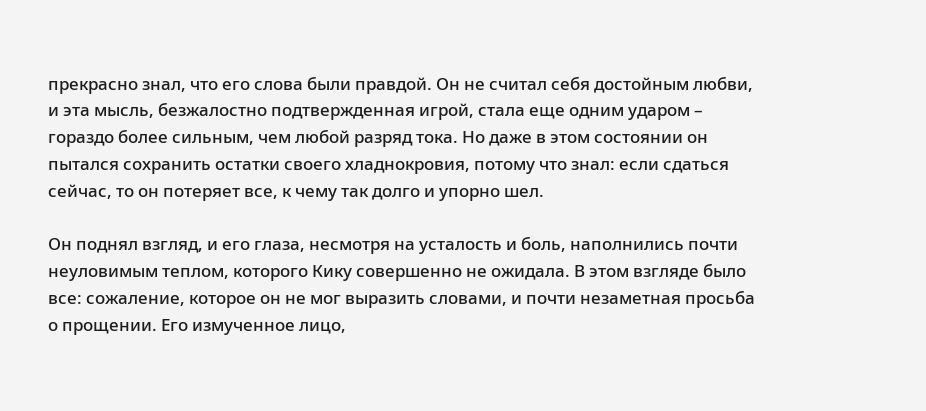прекрасно знал, что его слова были правдой. Он не считал себя достойным любви, и эта мысль, безжалостно подтвержденная игрой, стала еще одним ударом – гораздо более сильным, чем любой разряд тока. Но даже в этом состоянии он пытался сохранить остатки своего хладнокровия, потому что знал: если сдаться сейчас, то он потеряет все, к чему так долго и упорно шел.

Он поднял взгляд, и его глаза, несмотря на усталость и боль, наполнились почти неуловимым теплом, которого Кику совершенно не ожидала. В этом взгляде было все: сожаление, которое он не мог выразить словами, и почти незаметная просьба о прощении. Его измученное лицо,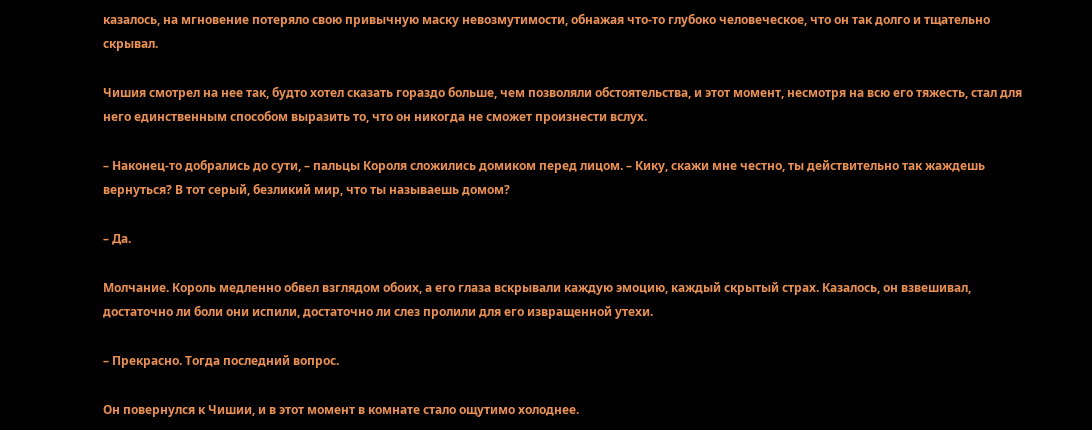казалось, на мгновение потеряло свою привычную маску невозмутимости, обнажая что-то глубоко человеческое, что он так долго и тщательно скрывал.

Чишия смотрел на нее так, будто хотел сказать гораздо больше, чем позволяли обстоятельства, и этот момент, несмотря на всю его тяжесть, стал для него единственным способом выразить то, что он никогда не сможет произнести вслух.

– Наконец-то добрались до сути, – пальцы Короля сложились домиком перед лицом. – Кику, скажи мне честно, ты действительно так жаждешь вернуться? В тот серый, безликий мир, что ты называешь домом?

– Да.

Молчание. Король медленно обвел взглядом обоих, а его глаза вскрывали каждую эмоцию, каждый скрытый страх. Казалось, он взвешивал, достаточно ли боли они испили, достаточно ли слез пролили для его извращенной утехи.

– Прекрасно. Тогда последний вопрос.

Он повернулся к Чишии, и в этот момент в комнате стало ощутимо холоднее.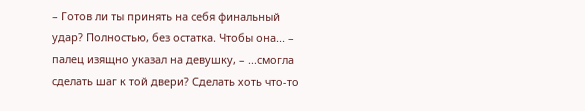– Готов ли ты принять на себя финальный удар? Полностью, без остатка. Чтобы она... – палец изящно указал на девушку, – ...смогла сделать шаг к той двери? Сделать хоть что-то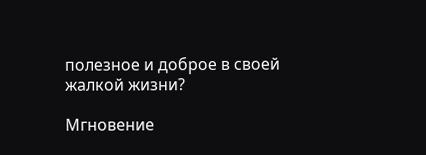полезное и доброе в своей жалкой жизни?

Мгновение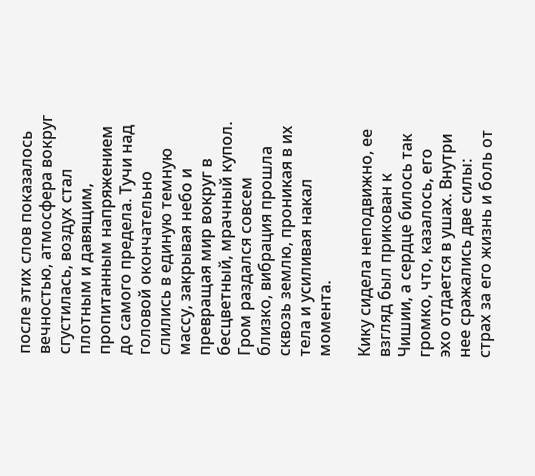после этих слов показалось вечностью, атмосфера вокруг сгустилась, воздух стал плотным и давящим, пропитанным напряжением до самого предела. Тучи над головой окончательно слились в единую темную массу, закрывая небо и превращая мир вокруг в бесцветный, мрачный купол. Гром раздался совсем близко, вибрация прошла сквозь землю, проникая в их тела и усиливая накал момента.

Кику сидела неподвижно, ее взгляд был прикован к Чишии, а сердце билось так громко, что, казалось, его эхо отдается в ушах. Внутри нее сражались две силы: страх за его жизнь и боль от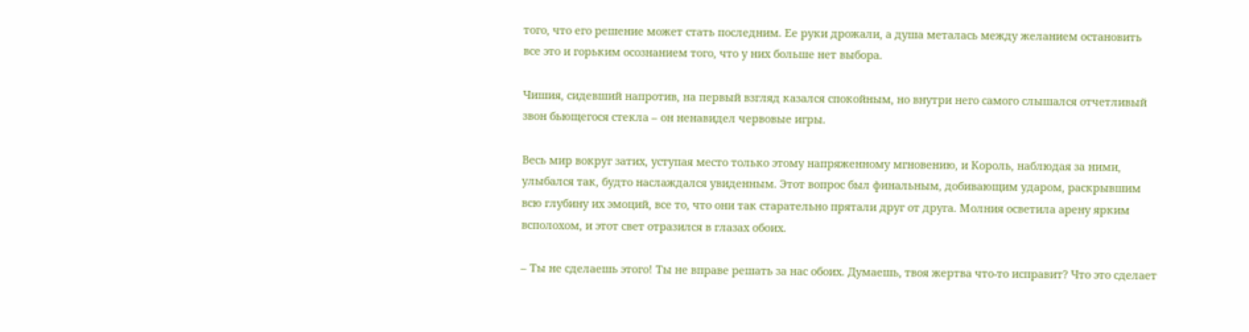того, что его решение может стать последним. Ее руки дрожали, а душа металась между желанием остановить все это и горьким осознанием того, что у них больше нет выбора.

Чишия, сидевший напротив, на первый взгляд казался спокойным, но внутри него самого слышался отчетливый звон бьющегося стекла – он ненавидел червовые игры.

Весь мир вокруг затих, уступая место только этому напряженному мгновению, и Король, наблюдая за ними, улыбался так, будто наслаждался увиденным. Этот вопрос был финальным, добивающим ударом, раскрывшим всю глубину их эмоций, все то, что они так старательно прятали друг от друга. Молния осветила арену ярким всполохом, и этот свет отразился в глазах обоих.

– Ты не сделаешь этого! Ты не вправе решать за нас обоих. Думаешь, твоя жертва что-то исправит? Что это сделает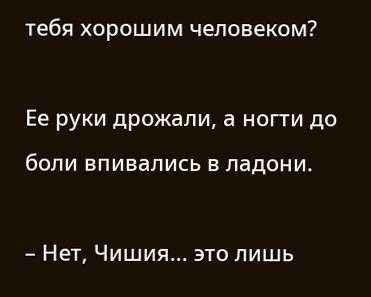тебя хорошим человеком?

Ее руки дрожали, а ногти до боли впивались в ладони.

– Нет, Чишия... это лишь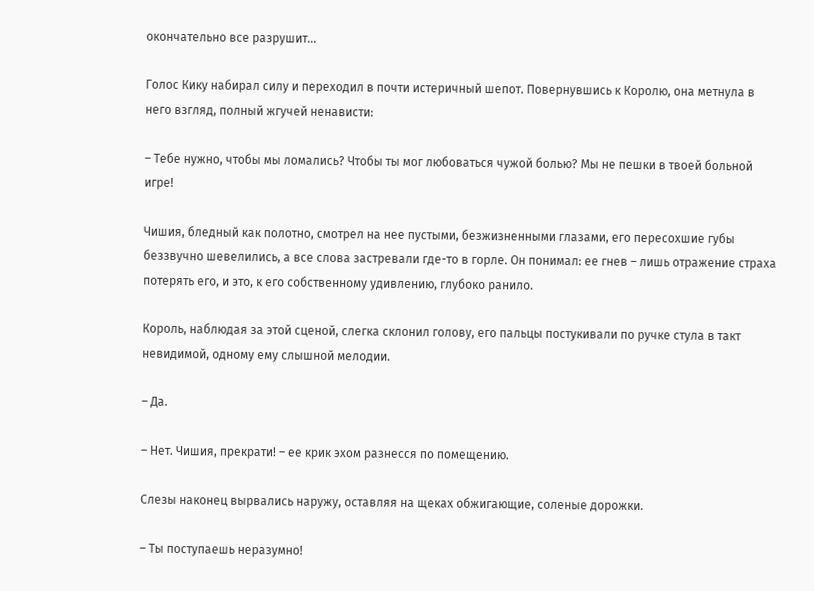окончательно все разрушит...

Голос Кику набирал силу и переходил в почти истеричный шепот. Повернувшись к Королю, она метнула в него взгляд, полный жгучей ненависти:

– Тебе нужно, чтобы мы ломались? Чтобы ты мог любоваться чужой болью? Мы не пешки в твоей больной игре!

Чишия, бледный как полотно, смотрел на нее пустыми, безжизненными глазами, его пересохшие губы беззвучно шевелились, а все слова застревали где-то в горле. Он понимал: ее гнев – лишь отражение страха потерять его, и это, к его собственному удивлению, глубоко ранило.

Король, наблюдая за этой сценой, слегка склонил голову, его пальцы постукивали по ручке стула в такт невидимой, одному ему слышной мелодии.

– Да.

– Нет. Чишия, прекрати! – ее крик эхом разнесся по помещению.

Слезы наконец вырвались наружу, оставляя на щеках обжигающие, соленые дорожки.

– Ты поступаешь неразумно!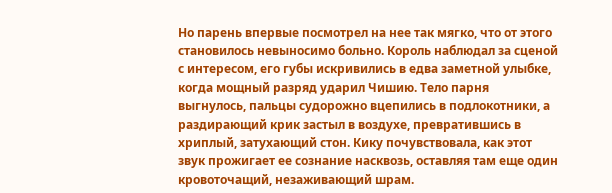Но парень впервые посмотрел на нее так мягко, что от этого становилось невыносимо больно. Король наблюдал за сценой с интересом, его губы искривились в едва заметной улыбке, когда мощный разряд ударил Чишию. Тело парня выгнулось, пальцы судорожно вцепились в подлокотники, а раздирающий крик застыл в воздухе, превратившись в хриплый, затухающий стон. Кику почувствовала, как этот звук прожигает ее сознание насквозь, оставляя там еще один кровоточащий, незаживающий шрам.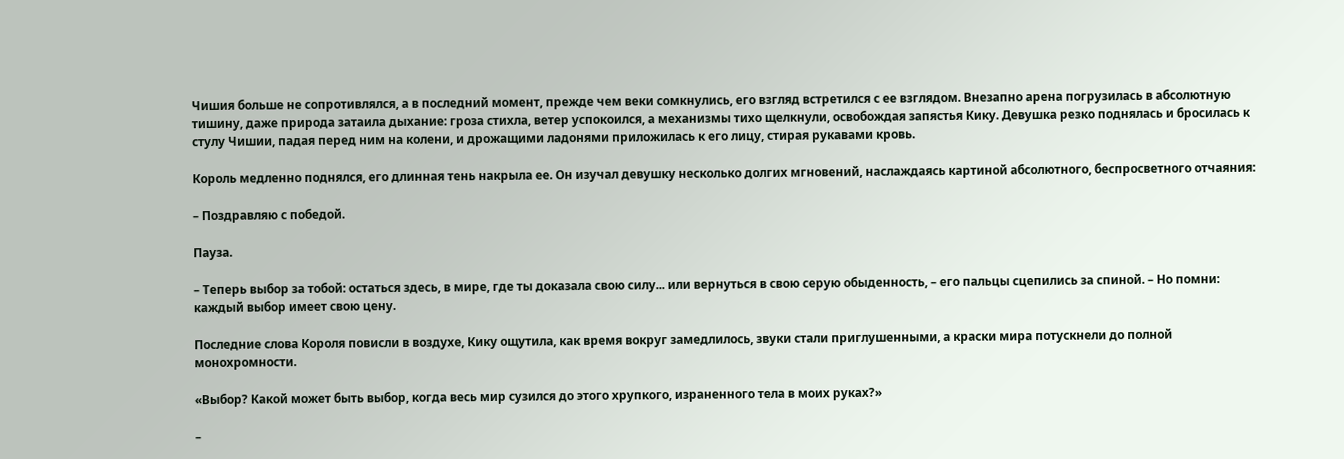Чишия больше не сопротивлялся, а в последний момент, прежде чем веки сомкнулись, его взгляд встретился с ее взглядом. Внезапно арена погрузилась в абсолютную тишину, даже природа затаила дыхание: гроза стихла, ветер успокоился, а механизмы тихо щелкнули, освобождая запястья Кику. Девушка резко поднялась и бросилась к стулу Чишии, падая перед ним на колени, и дрожащими ладонями приложилась к его лицу, стирая рукавами кровь.

Король медленно поднялся, его длинная тень накрыла ее. Он изучал девушку несколько долгих мгновений, наслаждаясь картиной абсолютного, беспросветного отчаяния:

– Поздравляю с победой.

Пауза.

– Теперь выбор за тобой: остаться здесь, в мире, где ты доказала свою силу... или вернуться в свою серую обыденность, – его пальцы сцепились за спиной. – Но помни: каждый выбор имеет свою цену.

Последние слова Короля повисли в воздухе, Кику ощутила, как время вокруг замедлилось, звуки стали приглушенными, а краски мира потускнели до полной монохромности.

«Выбор? Какой может быть выбор, когда весь мир сузился до этого хрупкого, израненного тела в моих руках?»

–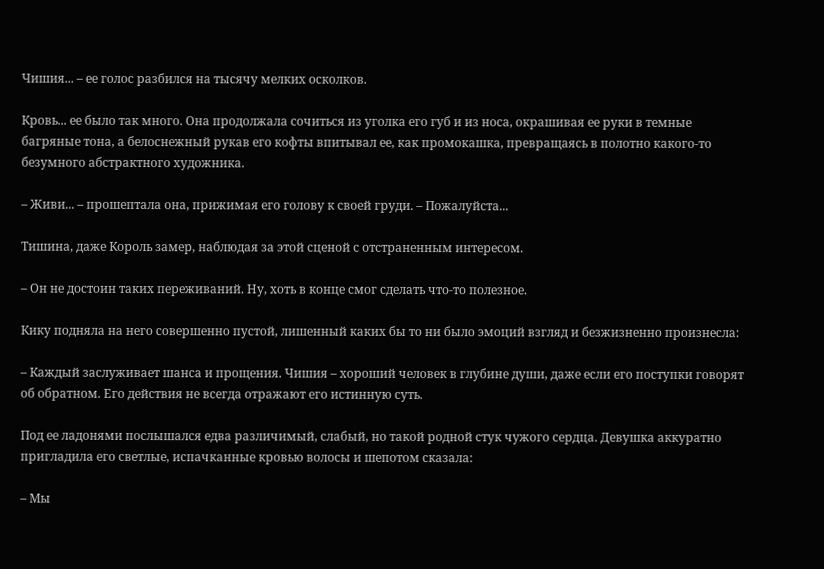Чишия... – ее голос разбился на тысячу мелких осколков.

Кровь... ее было так много. Она продолжала сочиться из уголка его губ и из носа, окрашивая ее руки в темные багряные тона, а белоснежный рукав его кофты впитывал ее, как промокашка, превращаясь в полотно какого-то безумного абстрактного художника.

– Живи... – прошептала она, прижимая его голову к своей груди. – Пожалуйста...

Тишина, даже Король замер, наблюдая за этой сценой с отстраненным интересом.

– Он не достоин таких переживаний. Ну, хоть в конце смог сделать что-то полезное.

Кику подняла на него совершенно пустой, лишенный каких бы то ни было эмоций взгляд и безжизненно произнесла:

– Каждый заслуживает шанса и прощения. Чишия – хороший человек в глубине души, даже если его поступки говорят об обратном. Его действия не всегда отражают его истинную суть.

Под ее ладонями послышался едва различимый, слабый, но такой родной стук чужого сердца. Девушка аккуратно пригладила его светлые, испачканные кровью волосы и шепотом сказала:

– Мы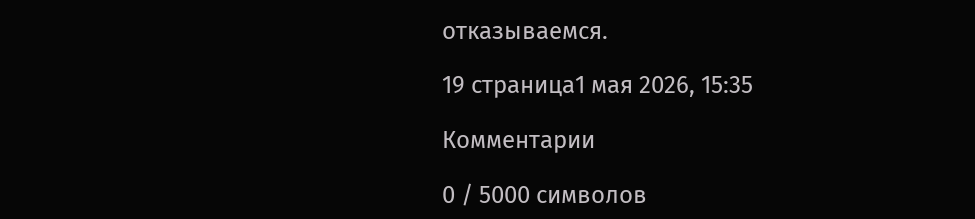отказываемся.

19 страница1 мая 2026, 15:35

Комментарии

0 / 5000 символов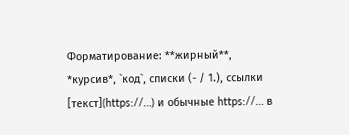Форматирование: **жирный**, *курсив*, `код`, списки (- / 1.), ссылки [текст](https://…) и обычные https://… в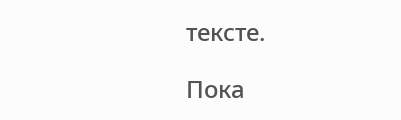тексте.

Пока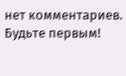нет комментариев. Будьте первым!